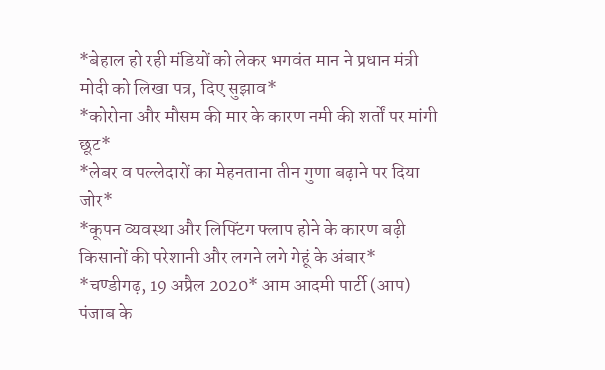*बेहाल हो रही मंडियों को लेकर भगवंत मान ने प्रधान मंत्री मोदी को लिखा पत्र, दिए सुझाव*
*कोरोना और मौसम की मार के कारण नमी की शर्तों पर मांगी छूट*
*लेबर व पल्लेदारों का मेहनताना तीन गुणा बढ़ाने पर दिया जोर*
*कूपन व्यवस्था और लिफ्टिंग फ्लाप होने के कारण बढ़ी किसानों की परेशानी और लगने लगे गेहूं के अंबार*
*चण्डीगढ़, 19 अप्रैल 2020* आम आदमी पार्टी (आप) पंजाब के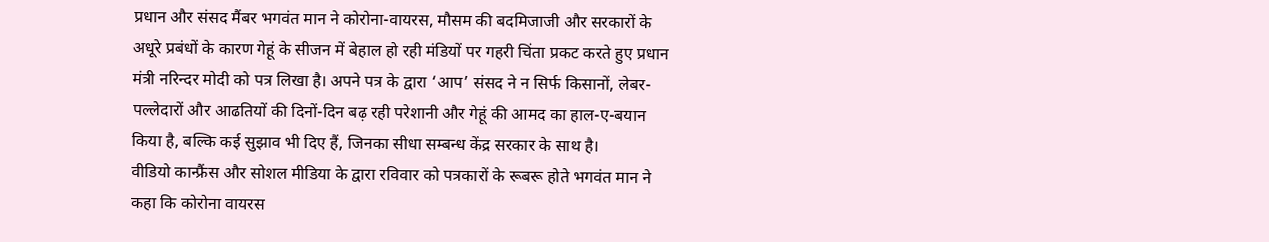प्रधान और संसद मैंबर भगवंत मान ने कोरोना-वायरस, मौसम की बदमिजाजी और सरकारों के अधूरे प्रबंधों के कारण गेहूं के सीजन में बेहाल हो रही मंडियों पर गहरी चिंता प्रकट करते हुए प्रधान मंत्री नरिन्दर मोदी को पत्र लिखा है। अपने पत्र के द्वारा ‘आप’ संसद ने न सिर्फ किसानों, लेबर-पल्लेदारों और आढतियों की दिनों-दिन बढ़ रही परेशानी और गेहूं की आमद का हाल-ए-बयान किया है, बल्कि कई सुझाव भी दिए हैं, जिनका सीधा सम्बन्ध केंद्र सरकार के साथ है।
वीडियो कान्फ्रैंस और सोशल मीडिया के द्वारा रविवार को पत्रकारों के रूबरू होते भगवंत मान ने कहा कि कोरोना वायरस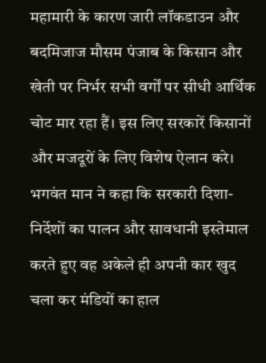महामारी के कारण जारी लॉकडाउन और बदमिजाज मौसम पंजाब के किसान और खेती पर निर्भर सभी वर्गों पर सीधी आर्थिक चोट मार रहा हैं। इस लिए सरकारें किसानों और मजदूरों के लिए विशेष ऐलान करे।
भगवंत मान ने कहा कि सरकारी दिशा-निर्देशों का पालन और सावधानी इस्तेमाल करते हुए वह अकेले ही अपनी कार खुद चला कर मंडियों का हाल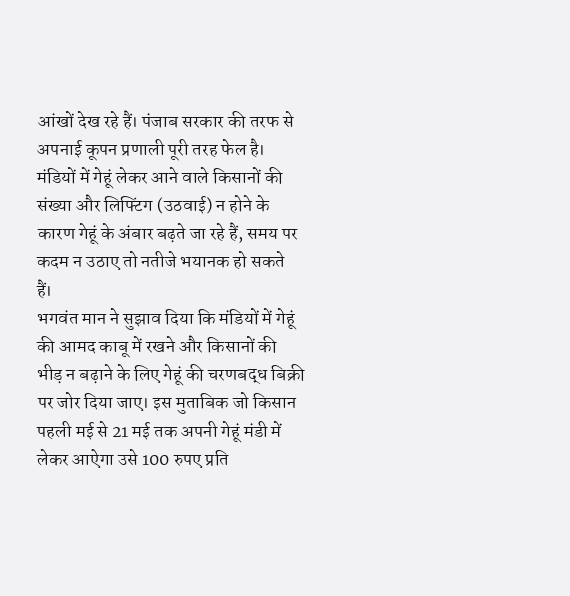आंखों देख रहे हैं। पंजाब सरकार की तरफ से अपनाई कूपन प्रणाली पूरी तरह फेल है। मंडियों में गेहूं लेकर आने वाले किसानों की संख्या और लिफ्टिंग (उठवाई) न होने के कारण गेहूं के अंबार बढ़ते जा रहे हैं, समय पर कदम न उठाए तो नतीजे भयानक हो सकते हैं।
भगवंत मान ने सुझाव दिया कि मंडियों में गेहूं की आमद काबू में रखने और किसानों की भीड़ न बढ़ाने के लिए गेहूं की चरणबद्ध बिक्री पर जोर दिया जाए। इस मुताबिक जो किसान पहली मई से 21 मई तक अपनी गेहूं मंडी में लेकर आऐगा उसे 100 रुपए प्रति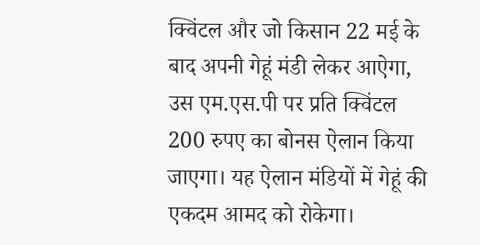क्विंटल और जो किसान 22 मई के बाद अपनी गेहूं मंडी लेकर आऐगा, उस एम.एस.पी पर प्रति क्विंटल 200 रुपए का बोनस ऐलान किया जाएगा। यह ऐलान मंडियों में गेहूं की एकदम आमद को रोकेगा।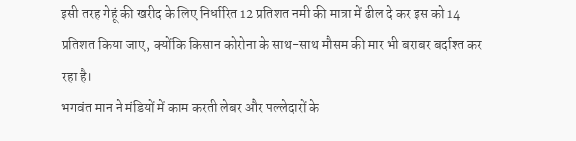इसी तरह गेहूं की खरीद के लिए निर्धारित 12 प्रतिशत नमी की मात्रा में ढील दे कर इस को 14 प्रतिशत किया जाए, क्योंकि किसान कोरोना के साथ-साथ मौसम की मार भी बराबर बर्दाश्त कर रहा है।
भगवंत मान ने मंडियों में काम करती लेबर और पल्लेदारों के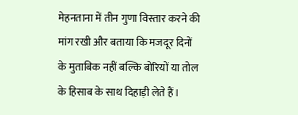मेहनताना में तीन गुणा विस्तार करने की मांग रखी और बताया कि मजदूर दिनों के मुताबिक नहीं बल्कि बोरियों या तोल के हिसाब के साथ दिहाड़ी लेते हैं।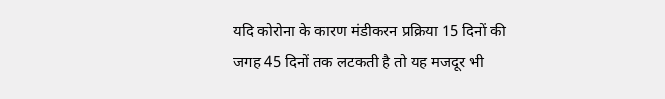यदि कोरोना के कारण मंडीकरन प्रक्रिया 15 दिनों की जगह 45 दिनों तक लटकती है तो यह मजदूर भी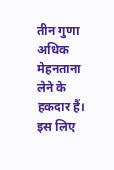तीन गुणा अधिक मेहनताना लेने के हकदार हैं। इस लिए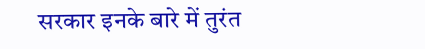सरकार इनके बारे में तुरंत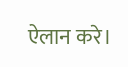ऐलान करे।